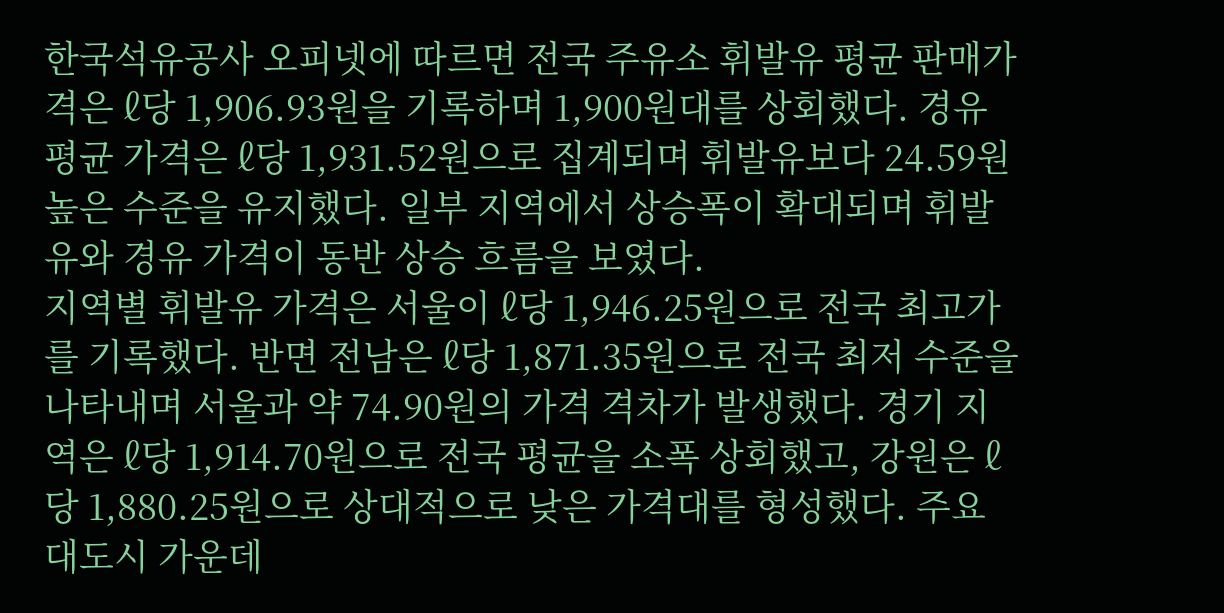한국석유공사 오피넷에 따르면 전국 주유소 휘발유 평균 판매가격은 ℓ당 1,906.93원을 기록하며 1,900원대를 상회했다. 경유 평균 가격은 ℓ당 1,931.52원으로 집계되며 휘발유보다 24.59원 높은 수준을 유지했다. 일부 지역에서 상승폭이 확대되며 휘발유와 경유 가격이 동반 상승 흐름을 보였다.
지역별 휘발유 가격은 서울이 ℓ당 1,946.25원으로 전국 최고가를 기록했다. 반면 전남은 ℓ당 1,871.35원으로 전국 최저 수준을 나타내며 서울과 약 74.90원의 가격 격차가 발생했다. 경기 지역은 ℓ당 1,914.70원으로 전국 평균을 소폭 상회했고, 강원은 ℓ당 1,880.25원으로 상대적으로 낮은 가격대를 형성했다. 주요 대도시 가운데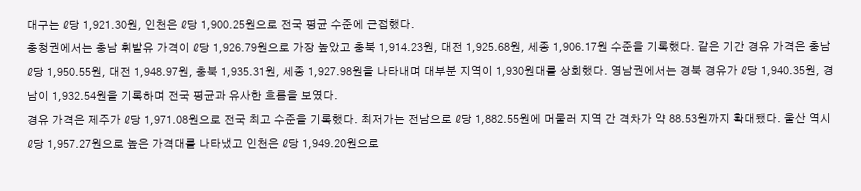대구는 ℓ당 1,921.30원, 인천은 ℓ당 1,900.25원으로 전국 평균 수준에 근접했다.
충청권에서는 충남 휘발유 가격이 ℓ당 1,926.79원으로 가장 높았고 충북 1,914.23원, 대전 1,925.68원, 세종 1,906.17원 수준을 기록했다. 같은 기간 경유 가격은 충남 ℓ당 1,950.55원, 대전 1,948.97원, 충북 1,935.31원, 세종 1,927.98원을 나타내며 대부분 지역이 1,930원대를 상회했다. 영남권에서는 경북 경유가 ℓ당 1,940.35원, 경남이 1,932.54원을 기록하며 전국 평균과 유사한 흐름을 보였다.
경유 가격은 제주가 ℓ당 1,971.08원으로 전국 최고 수준을 기록했다. 최저가는 전남으로 ℓ당 1,882.55원에 머물러 지역 간 격차가 약 88.53원까지 확대됐다. 울산 역시 ℓ당 1,957.27원으로 높은 가격대를 나타냈고 인천은 ℓ당 1,949.20원으로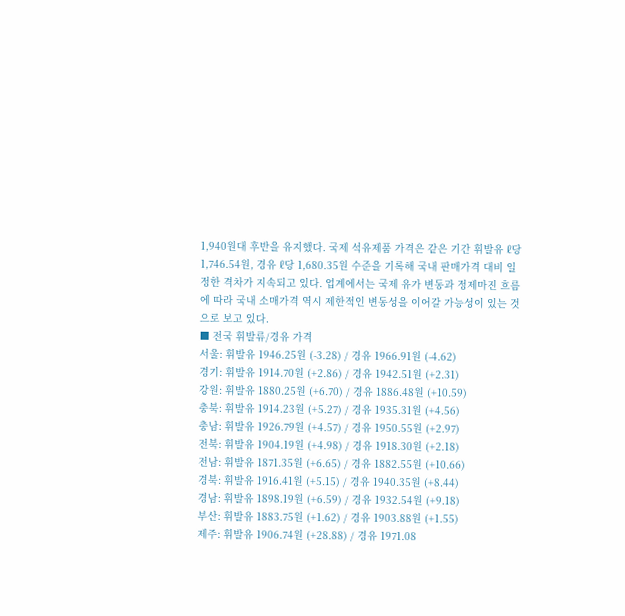1,940원대 후반을 유지했다. 국제 석유제품 가격은 같은 기간 휘발유 ℓ당 1,746.54원, 경유 ℓ당 1,680.35원 수준을 기록해 국내 판매가격 대비 일정한 격차가 지속되고 있다. 업계에서는 국제 유가 변동과 정제마진 흐름에 따라 국내 소매가격 역시 제한적인 변동성을 이어갈 가능성이 있는 것으로 보고 있다.
■ 전국 휘발류/경유 가격
서울: 휘발유 1946.25원 (-3.28) / 경유 1966.91원 (-4.62)
경기: 휘발유 1914.70원 (+2.86) / 경유 1942.51원 (+2.31)
강원: 휘발유 1880.25원 (+6.70) / 경유 1886.48원 (+10.59)
충북: 휘발유 1914.23원 (+5.27) / 경유 1935.31원 (+4.56)
충남: 휘발유 1926.79원 (+4.57) / 경유 1950.55원 (+2.97)
전북: 휘발유 1904.19원 (+4.98) / 경유 1918.30원 (+2.18)
전남: 휘발유 1871.35원 (+6.65) / 경유 1882.55원 (+10.66)
경북: 휘발유 1916.41원 (+5.15) / 경유 1940.35원 (+8.44)
경남: 휘발유 1898.19원 (+6.59) / 경유 1932.54원 (+9.18)
부산: 휘발유 1883.75원 (+1.62) / 경유 1903.88원 (+1.55)
제주: 휘발유 1906.74원 (+28.88) / 경유 1971.08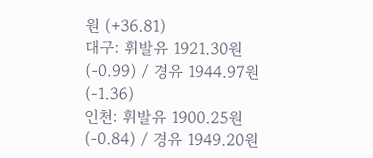원 (+36.81)
대구: 휘발유 1921.30원 (-0.99) / 경유 1944.97원 (-1.36)
인천: 휘발유 1900.25원 (-0.84) / 경유 1949.20원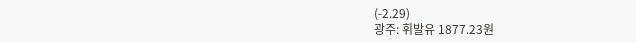(-2.29)
광주: 휘발유 1877.23원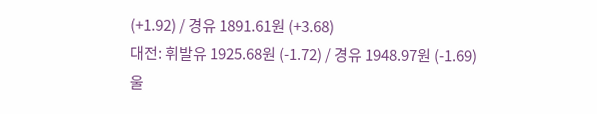(+1.92) / 경유 1891.61원 (+3.68)
대전: 휘발유 1925.68원 (-1.72) / 경유 1948.97원 (-1.69)
울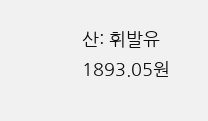산: 휘발유 1893.05원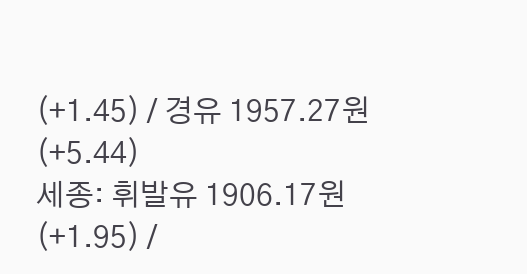(+1.45) / 경유 1957.27원 (+5.44)
세종: 휘발유 1906.17원 (+1.95) /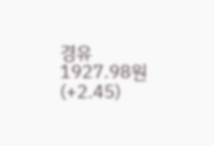경유 1927.98원 (+2.45)